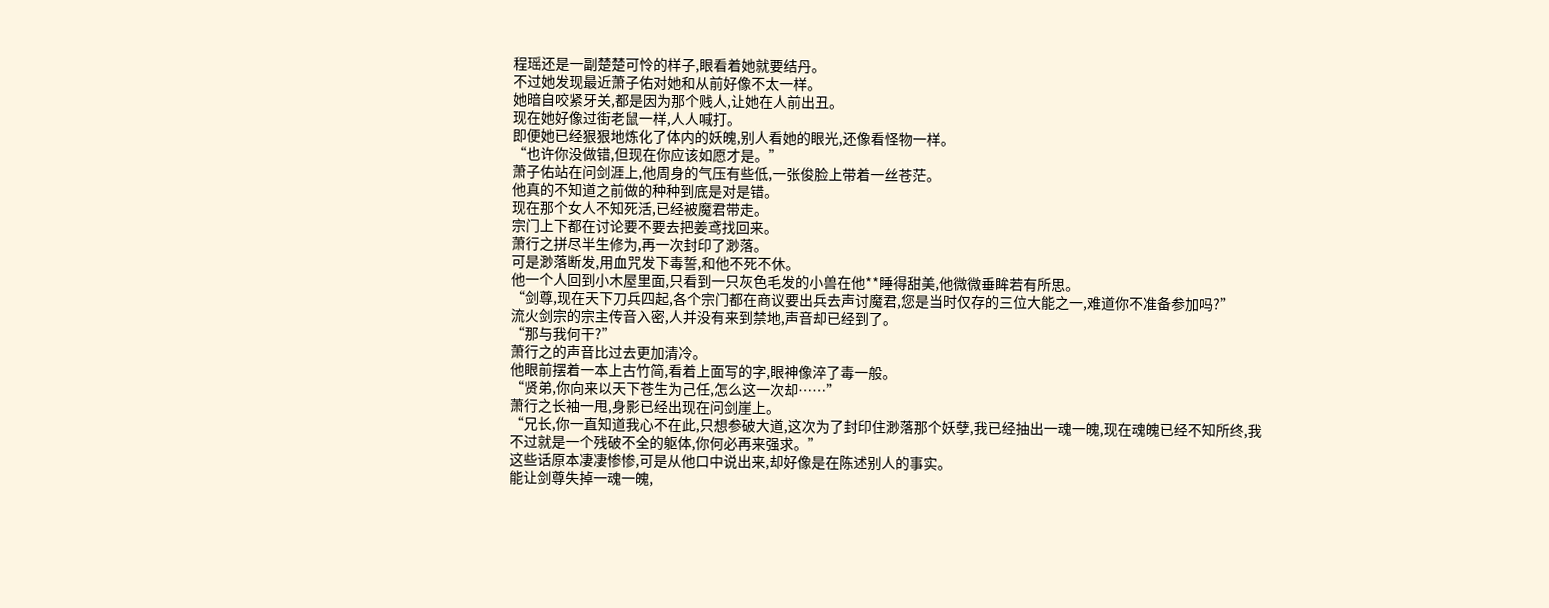程瑶还是一副楚楚可怜的样子,眼看着她就要结丹。
不过她发现最近萧子佑对她和从前好像不太一样。
她暗自咬紧牙关,都是因为那个贱人,让她在人前出丑。
现在她好像过街老鼠一样,人人喊打。
即便她已经狠狠地炼化了体内的妖魄,别人看她的眼光,还像看怪物一样。
“也许你没做错,但现在你应该如愿才是。”
萧子佑站在问剑涯上,他周身的气压有些低,一张俊脸上带着一丝苍茫。
他真的不知道之前做的种种到底是对是错。
现在那个女人不知死活,已经被魔君带走。
宗门上下都在讨论要不要去把姜鸢找回来。
萧行之拼尽半生修为,再一次封印了渺落。
可是渺落断发,用血咒发下毒誓,和他不死不休。
他一个人回到小木屋里面,只看到一只灰色毛发的小兽在他**睡得甜美,他微微垂眸若有所思。
“剑尊,现在天下刀兵四起,各个宗门都在商议要出兵去声讨魔君,您是当时仅存的三位大能之一,难道你不准备参加吗?”
流火剑宗的宗主传音入密,人并没有来到禁地,声音却已经到了。
“那与我何干?”
萧行之的声音比过去更加清冷。
他眼前摆着一本上古竹简,看着上面写的字,眼神像淬了毒一般。
“贤弟,你向来以天下苍生为己任,怎么这一次却……”
萧行之长袖一甩,身影已经出现在问剑崖上。
“兄长,你一直知道我心不在此,只想参破大道,这次为了封印住渺落那个妖孽,我已经抽出一魂一魄,现在魂魄已经不知所终,我不过就是一个残破不全的躯体,你何必再来强求。”
这些话原本凄凄惨惨,可是从他口中说出来,却好像是在陈述别人的事实。
能让剑尊失掉一魂一魄,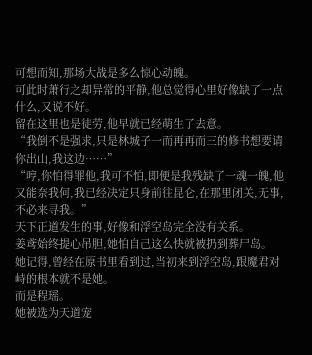可想而知,那场大战是多么惊心动魄。
可此时萧行之却异常的平静,他总觉得心里好像缺了一点什么,又说不好。
留在这里也是徒劳,他早就已经萌生了去意。
“我倒不是强求,只是林城子一而再再而三的修书想要请你出山,我这边……”
“哼,你怕得罪他,我可不怕,即便是我残缺了一魂一魄,他又能奈我何,我已经决定只身前往昆仑,在那里闭关,无事,不必来寻我。”
天下正道发生的事,好像和浮空岛完全没有关系。
姜鸢始终提心吊胆,她怕自己这么快就被扔到葬尸岛。
她记得,曾经在原书里看到过,当初来到浮空岛,跟魔君对峙的根本就不是她。
而是程瑶。
她被选为天道宠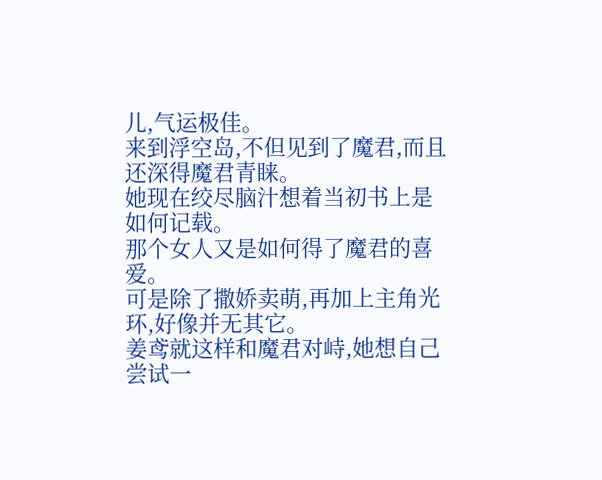儿,气运极佳。
来到浮空岛,不但见到了魔君,而且还深得魔君青睐。
她现在绞尽脑汁想着当初书上是如何记载。
那个女人又是如何得了魔君的喜爱。
可是除了撒娇卖萌,再加上主角光环,好像并无其它。
姜鸢就这样和魔君对峙,她想自己尝试一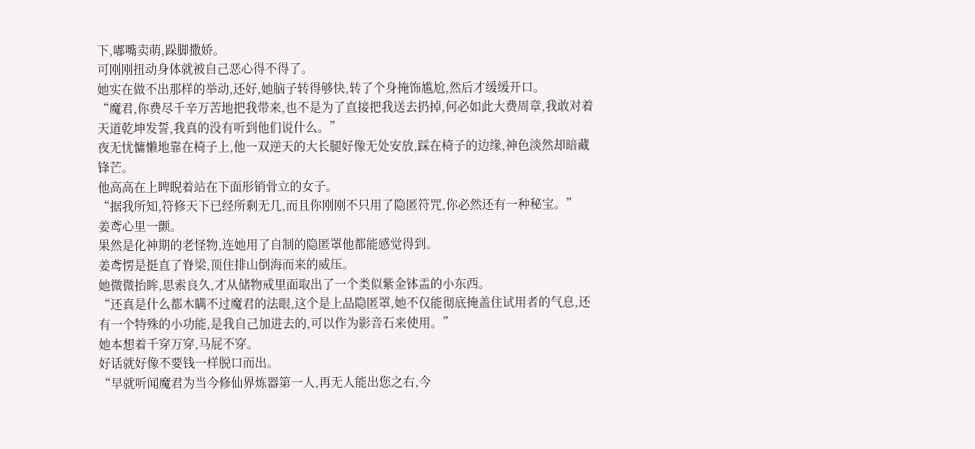下,嘟嘴卖萌,跺脚撒娇。
可刚刚扭动身体就被自己恶心得不得了。
她实在做不出那样的举动,还好,她脑子转得够快,转了个身掩饰尴尬,然后才缓缓开口。
“魔君,你费尽千辛万苦地把我带来,也不是为了直接把我送去扔掉,何必如此大费周章,我敢对着天道乾坤发誓,我真的没有听到他们说什么。”
夜无忧慵懒地靠在椅子上,他一双逆天的大长腿好像无处安放,踩在椅子的边缘,神色淡然却暗藏锋芒。
他高高在上睥睨着站在下面形销骨立的女子。
“据我所知,符修天下已经所剩无几,而且你刚刚不只用了隐匿符咒,你必然还有一种秘宝。”
姜鸢心里一颤。
果然是化神期的老怪物,连她用了自制的隐匿罩他都能感觉得到。
姜鸢愣是挺直了脊梁,顶住排山倒海而来的威压。
她微微抬眸,思索良久,才从储物戒里面取出了一个类似紫金钵盂的小东西。
“还真是什么都木瞒不过魔君的法眼,这个是上品隐匿罩,她不仅能彻底掩盖住试用者的气息,还有一个特殊的小功能,是我自己加进去的,可以作为影音石来使用。”
她本想着千穿万穿,马屁不穿。
好话就好像不要钱一样脱口而出。
“早就听闻魔君为当今修仙界炼器第一人,再无人能出您之右,今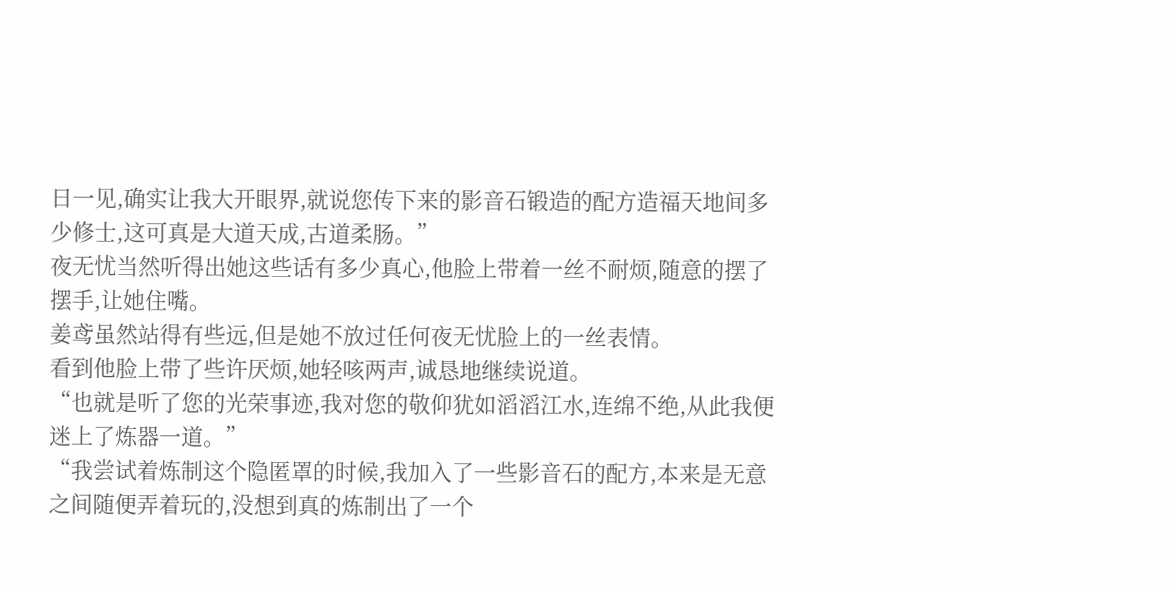日一见,确实让我大开眼界,就说您传下来的影音石锻造的配方造福天地间多少修士,这可真是大道天成,古道柔肠。”
夜无忧当然听得出她这些话有多少真心,他脸上带着一丝不耐烦,随意的摆了摆手,让她住嘴。
姜鸢虽然站得有些远,但是她不放过任何夜无忧脸上的一丝表情。
看到他脸上带了些许厌烦,她轻咳两声,诚恳地继续说道。
“也就是听了您的光荣事迹,我对您的敬仰犹如滔滔江水,连绵不绝,从此我便迷上了炼器一道。”
“我尝试着炼制这个隐匿罩的时候,我加入了一些影音石的配方,本来是无意之间随便弄着玩的,没想到真的炼制出了一个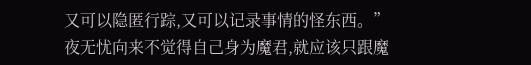又可以隐匿行踪,又可以记录事情的怪东西。”
夜无忧向来不觉得自己身为魔君,就应该只跟魔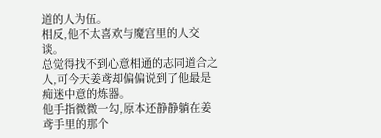道的人为伍。
相反,他不太喜欢与魔宫里的人交谈。
总觉得找不到心意相通的志同道合之人,可今天姜鸢却偏偏说到了他最是痴迷中意的炼器。
他手指微微一勾,原本还静静躺在姜鸢手里的那个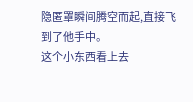隐匿罩瞬间腾空而起,直接飞到了他手中。
这个小东西看上去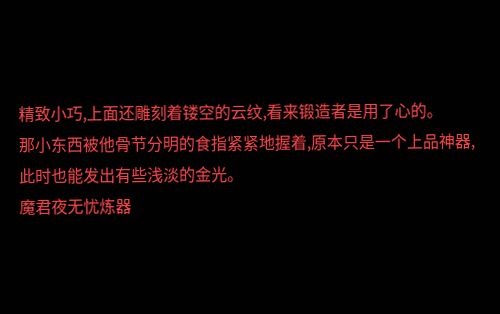精致小巧,上面还雕刻着镂空的云纹,看来锻造者是用了心的。
那小东西被他骨节分明的食指紧紧地握着,原本只是一个上品神器,此时也能发出有些浅淡的金光。
魔君夜无忧炼器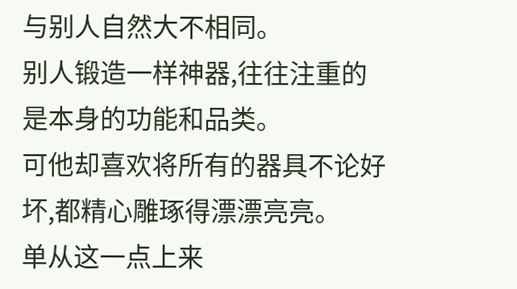与别人自然大不相同。
别人锻造一样神器,往往注重的是本身的功能和品类。
可他却喜欢将所有的器具不论好坏,都精心雕琢得漂漂亮亮。
单从这一点上来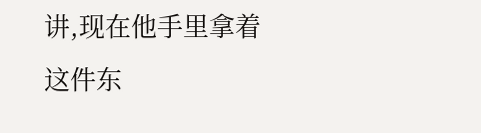讲,现在他手里拿着这件东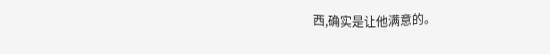西,确实是让他满意的。